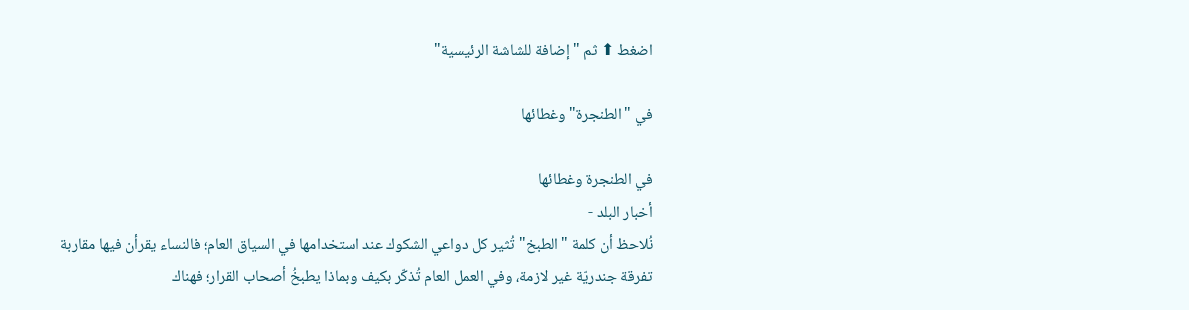اضغط ⬆ ثم "إضافة للشاشة الرئيسية"

في "الطنجرة" وغطائها

في الطنجرة وغطائها
أخبار البلد -
نُلاحظ أن كلمة "الطبخ" تُثير كل دواعي الشكوك عند استخدامها في السياق العام؛ فالنساء يقرأن فيها مقاربة تفرقة جندريّة غير لازمة، وفي العمل العام تُذكّر بكيف وبماذا يطبخُ أصحاب القرار؛ فهناك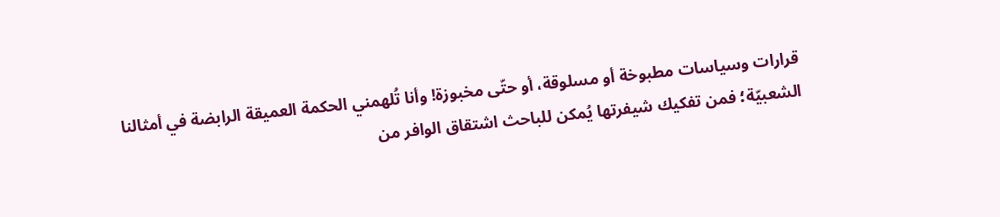قرارات وسياسات مطبوخة أو مسلوقة، أو حتّى مخبوزة! وأنا تُلهمني الحكمة العميقة الرابضة في أمثالنا الشعبيّة؛ فمن تفكيك شيفرتها يُمكن للباحث اشتقاق الوافر من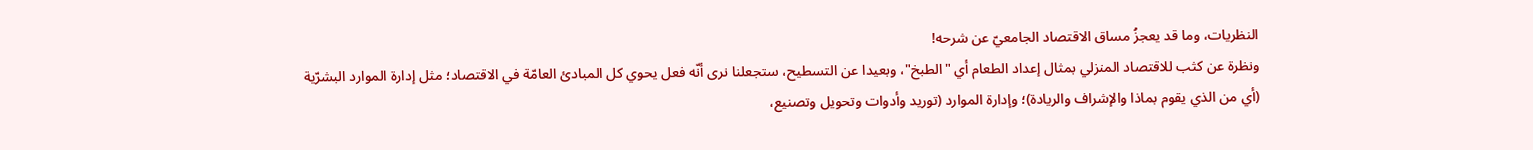النظريات، وما قد يعجزُ مساق الاقتصاد الجامعيّ عن شرحه!
ونظرة عن كثب للاقتصاد المنزلي بمثال إعداد الطعام أي "الطبخ"، وبعيدا عن التسطيح، ستجعلنا نرى أنّه فعل يحوي كل المبادئ العامّة في الاقتصاد؛ مثل إدارة الموارد البشرّية (أي من الذي يقوم بماذا والإشراف والريادة)؛ وإدارة الموارد (توريد وأدوات وتحويل وتصنيع،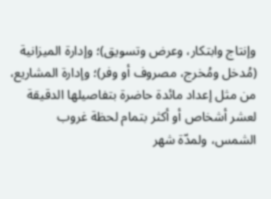وإنتاج وابتكار، وعرض وتسويق)؛ وإدارة الميزانية (مُدخل ومُخرج، مصروف أو وفر)؛ وإدارة المشاريع، من مثل إعداد مائدة حاضرة بتفاصيلها الدقيقة لعشر أشخاص أو أكثر بتمام لحظة غروب الشمس، ولمدّة شهر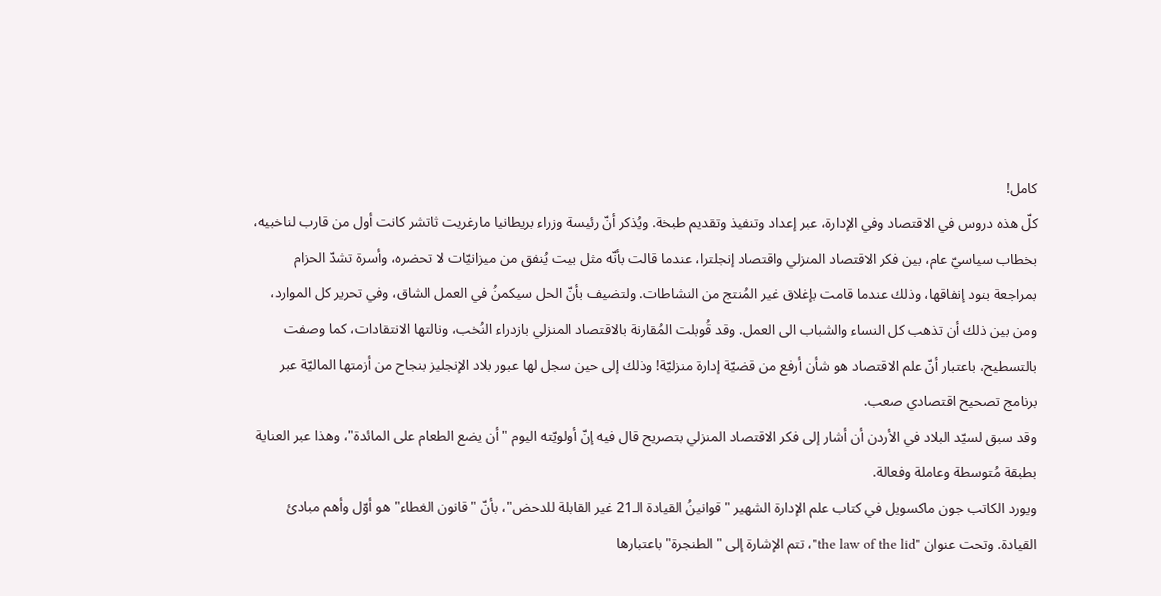كامل!
كلّ هذه دروس في الاقتصاد وفي الإدارة، عبر إعداد وتنفيذ وتقديم طبخة. ويُذكر أنّ رئيسة وزراء بريطانيا مارغريت ثاتشر كانت أول من قارب لناخبيه، بخطاب سياسيّ عام، بين فكر الاقتصاد المنزلي واقتصاد إنجلترا، عندما قالت بأنّه مثل بيت يُنفق من ميزانيّات لا تحضره، وأسرة تشدّ الحزام بمراجعة بنود إنفاقها، وذلك عندما قامت بإغلاق غير المُنتج من النشاطات. ولتضيف بأنّ الحل سيكمنُ في العمل الشاق، وفي تحرير كل الموارد، ومن بين ذلك أن تذهب كل النساء والشباب الى العمل. وقد قُوبلت المُقارنة بالاقتصاد المنزلي بازدراء النُخب، ونالتها الانتقادات، كما وصفت بالتسطيح، باعتبار أنّ علم الاقتصاد هو شأن أرفع من قضيّة إدارة منزليّة! وذلك إلى حين سجل لها عبور بلاد الإنجليز بنجاح من أزمتها الماليّة عبر برنامج تصحيح اقتصادي صعب.
وقد سبق لسيّد البلاد في الأردن أن أشار إلى فكر الاقتصاد المنزلي بتصريح قال فيه إنّ أولويّته اليوم "أن يضع الطعام على المائدة"، وهذا عبر العناية بطبقة مُتوسطة وعاملة وفعالة.
ويورد الكاتب جون ماكسويل في كتاب علم الإدارة الشهير "قوانينُ القيادة الـ21 غير القابلة للدحض"، بأنّ "قانون الغطاء" هو أوّل وأهم مبادئ القيادة. وتحت عنوان "the law of the lid"، تتم الإشارة إلى "الطنجرة" باعتبارها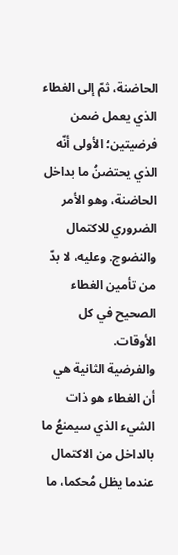الحاضنة، ثمّ إلى الغطاء الذي يعمل ضمن فرضيتين؛ الأولى أنّه الذي يحتضنُ ما بداخل الحاضنة، وهو الأمر الضروري للاكتمال والنضوج. وعليه، لا بدّ من تأمين الغطاء الصحيح في كل الأوقات.
والفرضية الثانية هي أن الغطاء هو ذات الشيء الذي سيمنعُ ما بالداخل من الاكتمال عندما يظل مُحكما، ما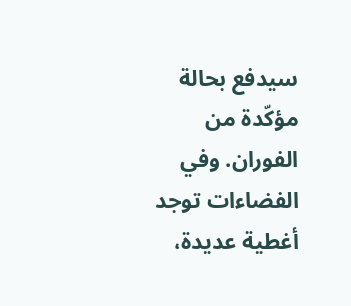سيدفع بحالة مؤكّدة من الفوران. وفي الفضاءات توجد أغطية عديدة،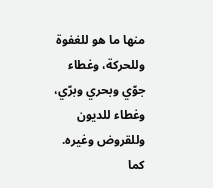منها ما هو للغفوة وللحركة، وغطاء جوّي وبحري وبرّي، وغطاء للديون وللقروض وغيره. كما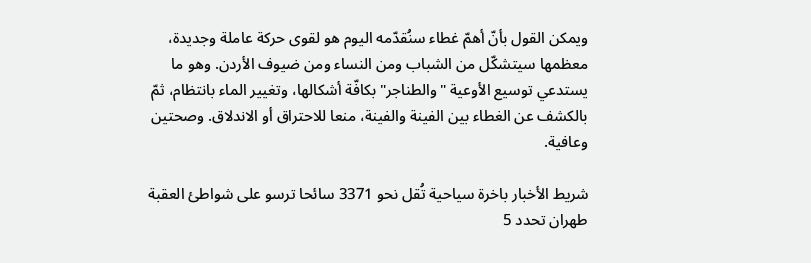ويمكن القول بأنّ أهمّ غطاء سنُقدّمه اليوم هو لقوى حركة عاملة وجديدة، معظمها سيتشكّل من الشباب ومن النساء ومن ضيوف الأردن. وهو ما يستدعي توسيع الأوعية "والطناجر" بكافّة أشكالها، وتغيير الماء بانتظام، ثمّ بالكشف عن الغطاء بين الفينة والفينة، منعا للاحتراق أو الاندلاق. وصحتين وعافية.

شريط الأخبار باخرة سياحية تُقل نحو 3371 سائحا ترسو على شواطئ العقبة طهران تحدد 5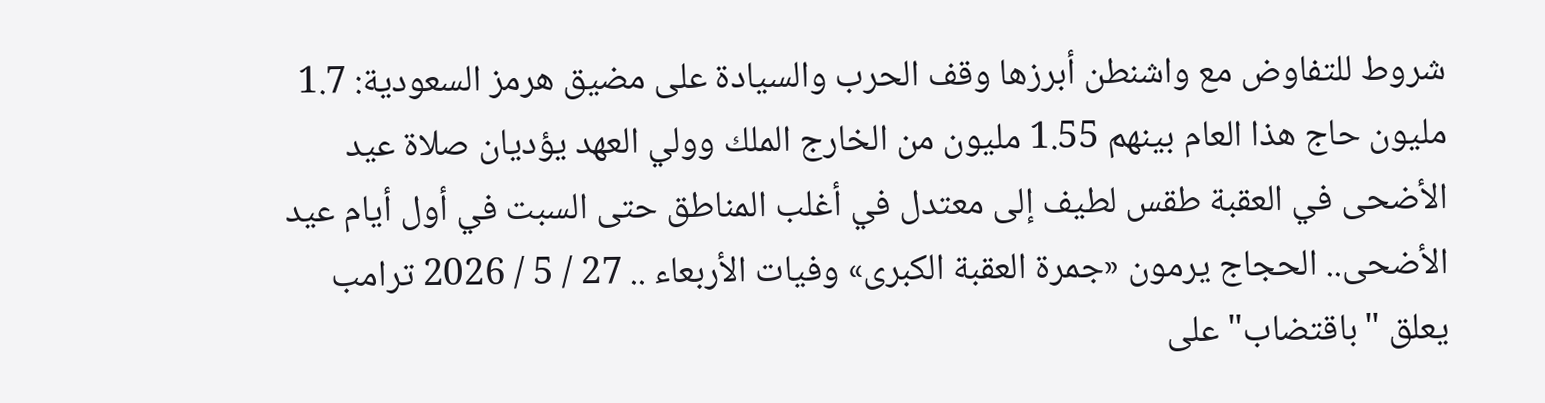شروط للتفاوض مع واشنطن أبرزها وقف الحرب والسيادة على مضيق هرمز السعودية: 1.7 مليون حاج هذا العام بينهم 1.55 مليون من الخارج الملك وولي العهد يؤديان صلاة عيد الأضحى في العقبة طقس لطيف إلى معتدل في أغلب المناطق حتى السبت في أول أيام عيد الأضحى.. الحجاج يرمون «جمرة العقبة الكبرى» وفيات الأربعاء .. 27 / 5 / 2026 ترامب يعلق "باقتضاب" على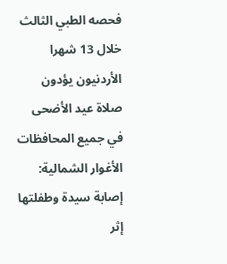فحصه الطبي الثالث خلال 13 شهرا الأردنيون يؤدون صلاة عيد الأضحى في جميع المحافظات الأغوار الشمالية: إصابة سيدة وطفلتها إثر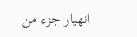انهيار جزء من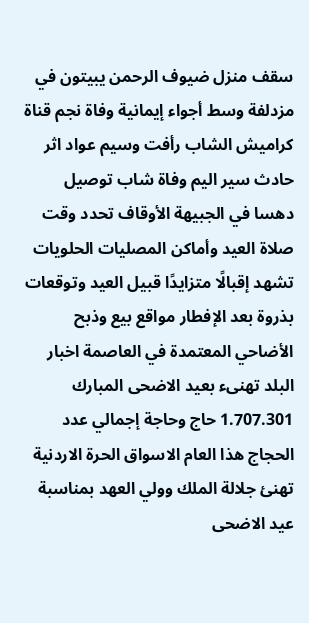سقف منزل ضيوف الرحمن يبيتون في مزدلفة وسط أجواء إيمانية وفاة نجم قناة كراميش الشاب رأفت وسيم عواد اثر حادث سير اليم وفاة شاب توصيل دهسا في الجبيهة الأوقاف تحدد وقت صلاة العيد وأماكن المصليات الحلويات تشهد إقبالًا متزايدًا قبيل العيد وتوقعات بذروة بعد الإفطار مواقع بيع وذبح الأضاحي المعتمدة في العاصمة اخبار البلد تهنىء بعيد الاضحى المبارك 1.707.301 حاج وحاجة إجمالي عدد الحجاج هذا العام الاسواق الحرة الاردنية تهنئ جلالة الملك وولي العهد بمناسبة عيد الاضحى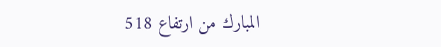المبارك من ارتفاع 518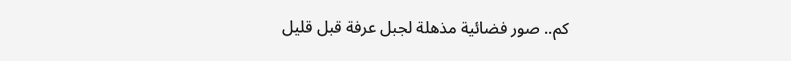كم.. صور فضائية مذهلة لجبل عرفة قبل قليل